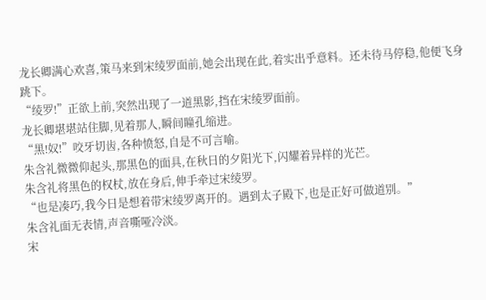龙长卿满心欢喜,策马来到宋绫罗面前,她会出现在此,着实出乎意料。还未待马停稳,他便飞身跳下。
“绫罗!”正欲上前,突然出现了一道黑影,挡在宋绫罗面前。
龙长卿堪堪站住脚,见着那人,瞬间瞳孔缩进。
“黑!奴!”咬牙切齿,各种愤怒,自是不可言喻。
朱含礼微微仰起头,那黑色的面具,在秋日的夕阳光下,闪耀着异样的光芒。
朱含礼将黑色的权杖,放在身后,伸手牵过宋绫罗。
“也是凑巧,我今日是想着带宋绫罗离开的。遇到太子殿下,也是正好可做道别。”
朱含礼面无表情,声音嘶哑冷淡。
宋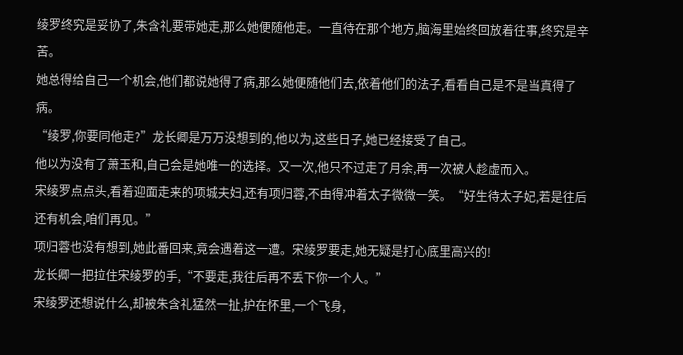绫罗终究是妥协了,朱含礼要带她走,那么她便随他走。一直待在那个地方,脑海里始终回放着往事,终究是辛苦。
她总得给自己一个机会,他们都说她得了病,那么她便随他们去,依着他们的法子,看看自己是不是当真得了病。
“绫罗,你要同他走?”龙长卿是万万没想到的,他以为,这些日子,她已经接受了自己。
他以为没有了萧玉和,自己会是她唯一的选择。又一次,他只不过走了月余,再一次被人趁虚而入。
宋绫罗点点头,看着迎面走来的项城夫妇,还有项归蓉,不由得冲着太子微微一笑。“好生待太子妃,若是往后还有机会,咱们再见。”
项归蓉也没有想到,她此番回来,竟会遇着这一遭。宋绫罗要走,她无疑是打心底里高兴的!
龙长卿一把拉住宋绫罗的手,“不要走,我往后再不丢下你一个人。”
宋绫罗还想说什么,却被朱含礼猛然一扯,护在怀里,一个飞身,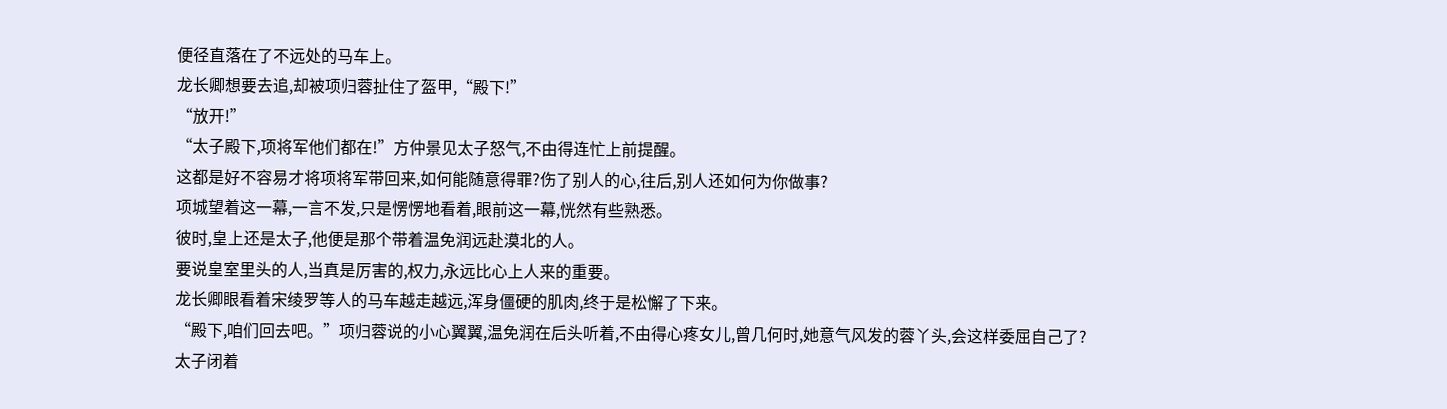便径直落在了不远处的马车上。
龙长卿想要去追,却被项归蓉扯住了盔甲,“殿下!”
“放开!”
“太子殿下,项将军他们都在!”方仲景见太子怒气,不由得连忙上前提醒。
这都是好不容易才将项将军带回来,如何能随意得罪?伤了别人的心,往后,别人还如何为你做事?
项城望着这一幕,一言不发,只是愣愣地看着,眼前这一幕,恍然有些熟悉。
彼时,皇上还是太子,他便是那个带着温免润远赴漠北的人。
要说皇室里头的人,当真是厉害的,权力,永远比心上人来的重要。
龙长卿眼看着宋绫罗等人的马车越走越远,浑身僵硬的肌肉,终于是松懈了下来。
“殿下,咱们回去吧。”项归蓉说的小心翼翼,温免润在后头听着,不由得心疼女儿,曾几何时,她意气风发的蓉丫头,会这样委屈自己了?
太子闭着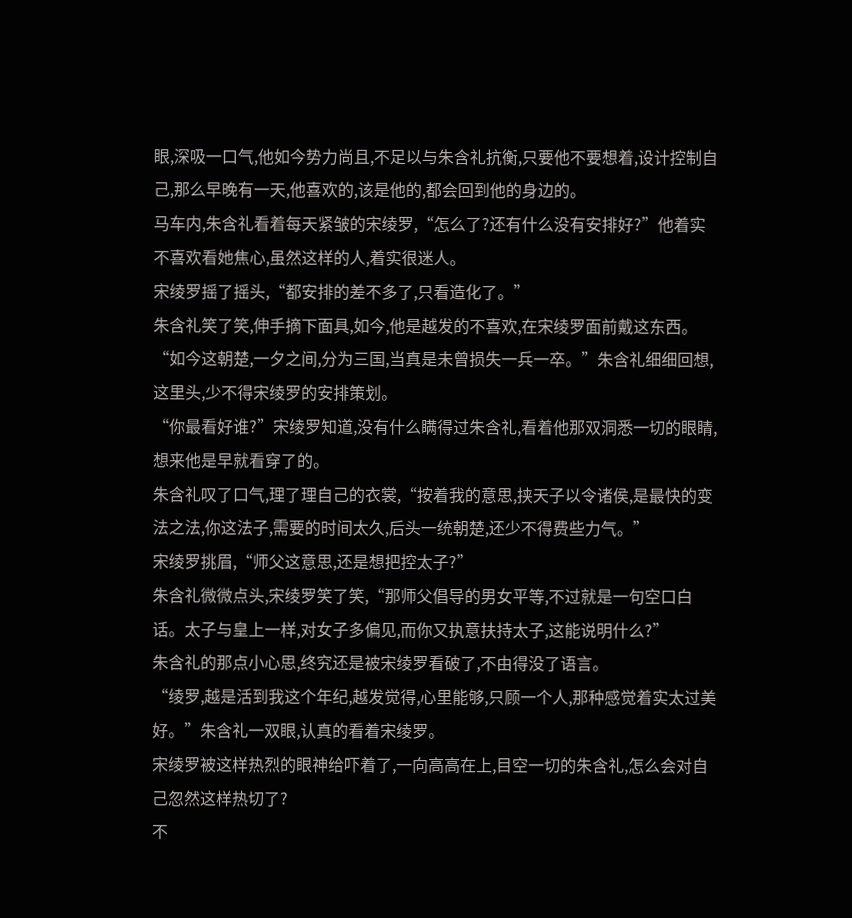眼,深吸一口气,他如今势力尚且,不足以与朱含礼抗衡,只要他不要想着,设计控制自己,那么早晚有一天,他喜欢的,该是他的,都会回到他的身边的。
马车内,朱含礼看着每天紧皱的宋绫罗,“怎么了?还有什么没有安排好?”他着实不喜欢看她焦心,虽然这样的人,着实很迷人。
宋绫罗摇了摇头,“都安排的差不多了,只看造化了。”
朱含礼笑了笑,伸手摘下面具,如今,他是越发的不喜欢,在宋绫罗面前戴这东西。
“如今这朝楚,一夕之间,分为三国,当真是未曾损失一兵一卒。”朱含礼细细回想,这里头,少不得宋绫罗的安排策划。
“你最看好谁?”宋绫罗知道,没有什么瞒得过朱含礼,看着他那双洞悉一切的眼睛,想来他是早就看穿了的。
朱含礼叹了口气,理了理自己的衣裳,“按着我的意思,挟天子以令诸侯,是最快的变法之法,你这法子,需要的时间太久,后头一统朝楚,还少不得费些力气。”
宋绫罗挑眉,“师父这意思,还是想把控太子?”
朱含礼微微点头,宋绫罗笑了笑,“那师父倡导的男女平等,不过就是一句空口白话。太子与皇上一样,对女子多偏见,而你又执意扶持太子,这能说明什么?”
朱含礼的那点小心思,终究还是被宋绫罗看破了,不由得没了语言。
“绫罗,越是活到我这个年纪,越发觉得,心里能够,只顾一个人,那种感觉着实太过美好。”朱含礼一双眼,认真的看着宋绫罗。
宋绫罗被这样热烈的眼神给吓着了,一向高高在上,目空一切的朱含礼,怎么会对自己忽然这样热切了?
不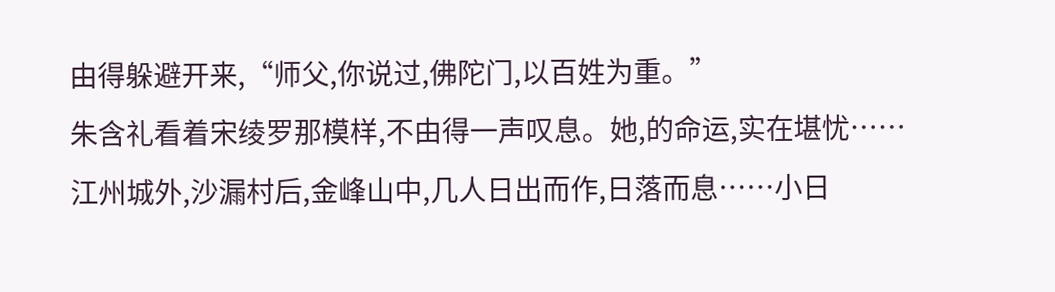由得躲避开来,“师父,你说过,佛陀门,以百姓为重。”
朱含礼看着宋绫罗那模样,不由得一声叹息。她,的命运,实在堪忧……
江州城外,沙漏村后,金峰山中,几人日出而作,日落而息……小日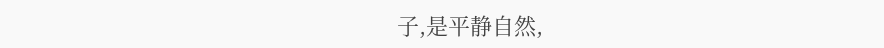子,是平静自然,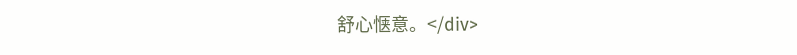舒心惬意。</div>